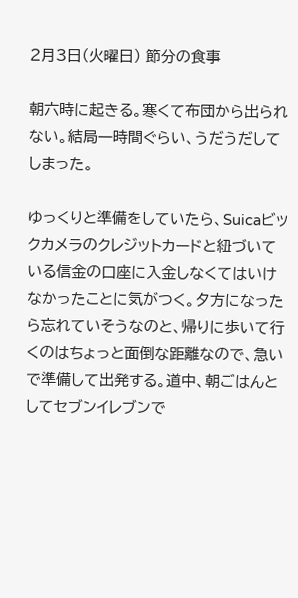2月3日(火曜日) 節分の食事

朝六時に起きる。寒くて布団から出られない。結局一時間ぐらい、うだうだしてしまった。

ゆっくりと準備をしていたら、Suicaビックカメラのクレジットカードと紐づいている信金の口座に入金しなくてはいけなかったことに気がつく。夕方になったら忘れていそうなのと、帰りに歩いて行くのはちょっと面倒な距離なので、急いで準備して出発する。道中、朝ごはんとしてセブンイレブンで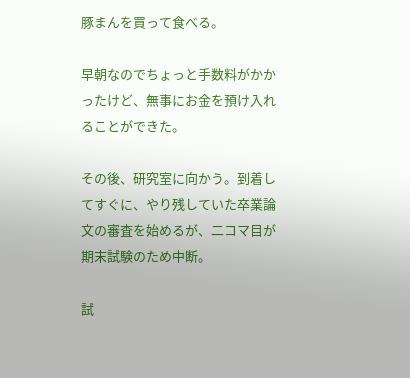豚まんを買って食べる。

早朝なのでちょっと手数料がかかったけど、無事にお金を預け入れることができた。

その後、研究室に向かう。到着してすぐに、やり残していた卒業論文の審査を始めるが、二コマ目が期末試験のため中断。

試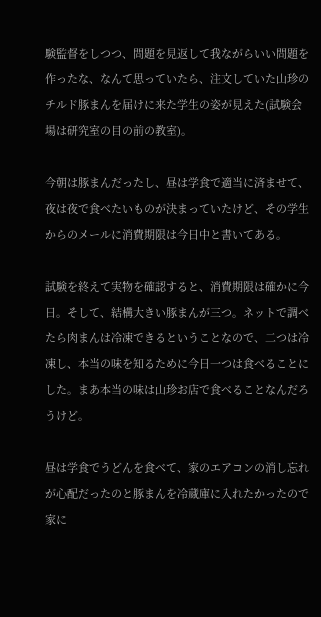験監督をしつつ、問題を見返して我ながらいい問題を作ったな、なんて思っていたら、注文していた山珍のチルド豚まんを届けに来た学生の姿が見えた(試験会場は研究室の目の前の教室)。

今朝は豚まんだったし、昼は学食で適当に済ませて、夜は夜で食べたいものが決まっていたけど、その学生からのメールに消費期限は今日中と書いてある。

試験を終えて実物を確認すると、消費期限は確かに今日。そして、結構大きい豚まんが三つ。ネットで調べたら肉まんは冷凍できるということなので、二つは冷凍し、本当の味を知るために今日一つは食べることにした。まあ本当の味は山珍お店で食べることなんだろうけど。

昼は学食でうどんを食べて、家のエアコンの消し忘れが心配だったのと豚まんを冷蔵庫に入れたかったので家に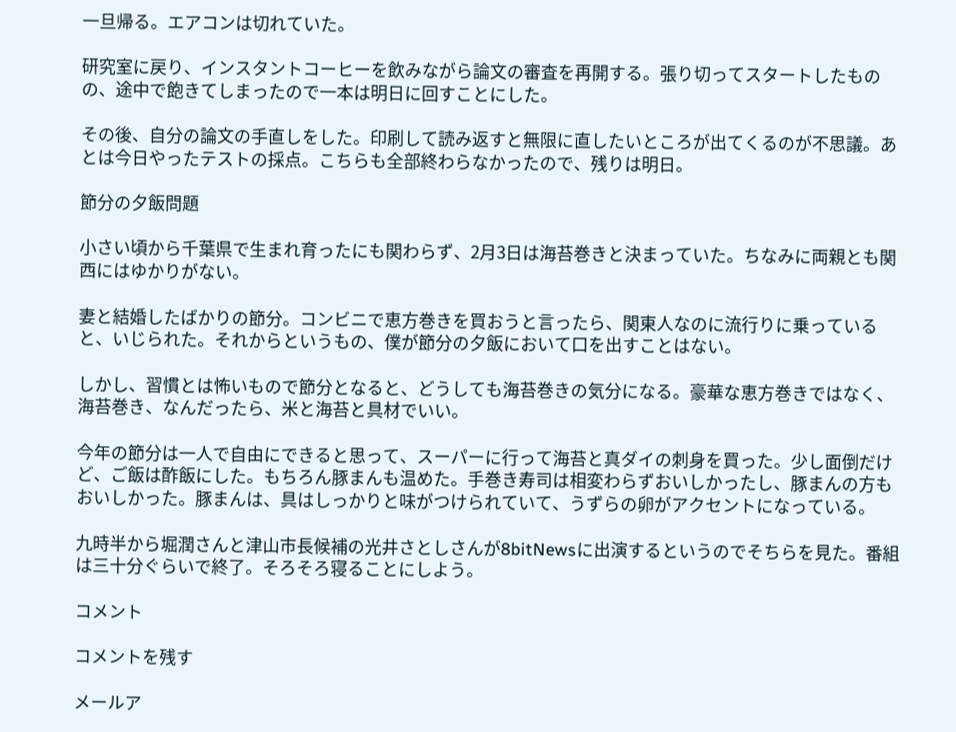一旦帰る。エアコンは切れていた。

研究室に戻り、インスタントコーヒーを飲みながら論文の審査を再開する。張り切ってスタートしたものの、途中で飽きてしまったので一本は明日に回すことにした。

その後、自分の論文の手直しをした。印刷して読み返すと無限に直したいところが出てくるのが不思議。あとは今日やったテストの採点。こちらも全部終わらなかったので、残りは明日。

節分の夕飯問題

小さい頃から千葉県で生まれ育ったにも関わらず、2月3日は海苔巻きと決まっていた。ちなみに両親とも関西にはゆかりがない。

妻と結婚したばかりの節分。コンビニで恵方巻きを買おうと言ったら、関東人なのに流行りに乗っていると、いじられた。それからというもの、僕が節分の夕飯において口を出すことはない。

しかし、習慣とは怖いもので節分となると、どうしても海苔巻きの気分になる。豪華な恵方巻きではなく、海苔巻き、なんだったら、米と海苔と具材でいい。

今年の節分は一人で自由にできると思って、スーパーに行って海苔と真ダイの刺身を買った。少し面倒だけど、ご飯は酢飯にした。もちろん豚まんも温めた。手巻き寿司は相変わらずおいしかったし、豚まんの方もおいしかった。豚まんは、具はしっかりと味がつけられていて、うずらの卵がアクセントになっている。

九時半から堀潤さんと津山市長候補の光井さとしさんが8bitNewsに出演するというのでそちらを見た。番組は三十分ぐらいで終了。そろそろ寝ることにしよう。

コメント

コメントを残す

メールア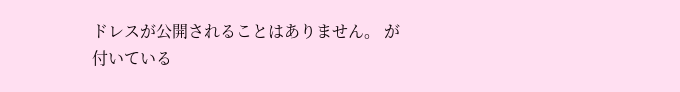ドレスが公開されることはありません。 が付いている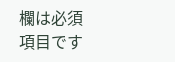欄は必須項目です